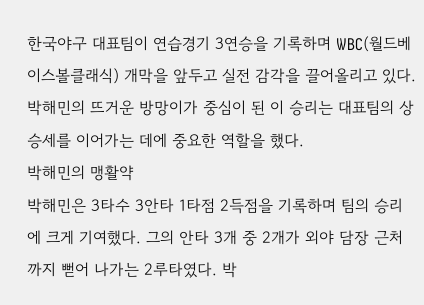한국야구 대표팀이 연습경기 3연승을 기록하며 WBC(월드베이스볼클래식) 개막을 앞두고 실전 감각을 끌어올리고 있다. 박해민의 뜨거운 방망이가 중심이 된 이 승리는 대표팀의 상승세를 이어가는 데에 중요한 역할을 했다.
박해민의 맹활약
박해민은 3타수 3안타 1타점 2득점을 기록하며 팀의 승리에 크게 기여했다. 그의 안타 3개 중 2개가 외야 담장 근처까지 뻗어 나가는 2루타였다. 박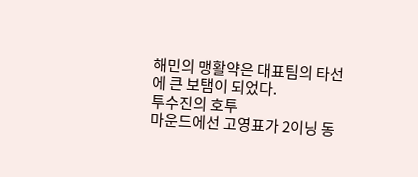해민의 맹활약은 대표팀의 타선에 큰 보탬이 되었다.
투수진의 호투
마운드에선 고영표가 2이닝 동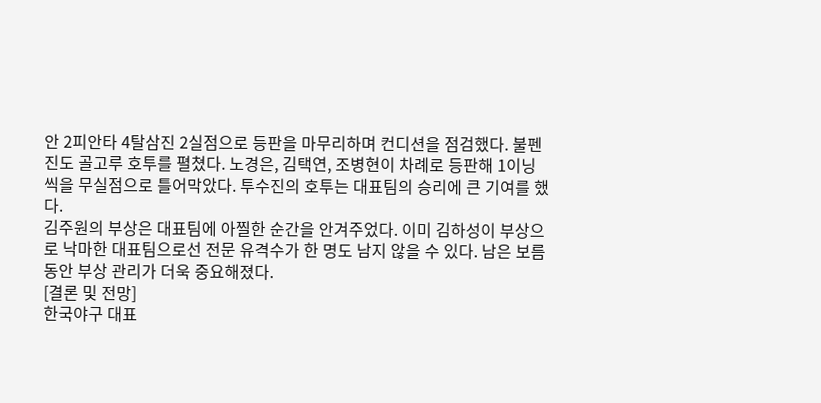안 2피안타 4탈삼진 2실점으로 등판을 마무리하며 컨디션을 점검했다. 불펜진도 골고루 호투를 펼쳤다. 노경은, 김택연, 조병현이 차례로 등판해 1이닝씩을 무실점으로 틀어막았다. 투수진의 호투는 대표팀의 승리에 큰 기여를 했다.
김주원의 부상은 대표팀에 아찔한 순간을 안겨주었다. 이미 김하성이 부상으로 낙마한 대표팀으로선 전문 유격수가 한 명도 남지 않을 수 있다. 남은 보름 동안 부상 관리가 더욱 중요해졌다.
[결론 및 전망]
한국야구 대표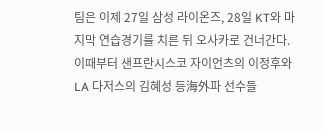팀은 이제 27일 삼성 라이온즈, 28일 KT와 마지막 연습경기를 치른 뒤 오사카로 건너간다. 이때부터 샌프란시스코 자이언츠의 이정후와 LA 다저스의 김혜성 등海外파 선수들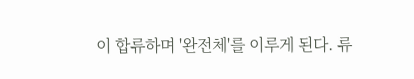이 합류하며 '완전체'를 이루게 된다. 류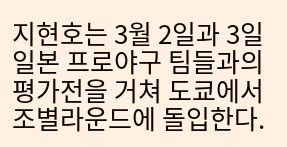지현호는 3월 2일과 3일 일본 프로야구 팀들과의 평가전을 거쳐 도쿄에서 조별라운드에 돌입한다.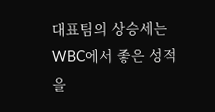대표팀의 상승세는 WBC에서 좋은 성적을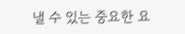낼 수 있는 중요한 요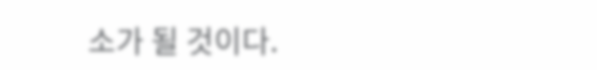소가 될 것이다.